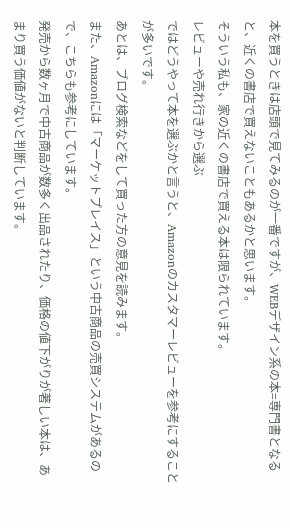本を買うときは店頭で見てみるのが一番ですが、WEBデザイン系の本=専門書となると、近くの書店で買えないこともあるかと思います。
そういう私も、家の近くの書店で買える本は限られています。
レビューや売れ行きから選ぶ
ではどうやって本を選ぶかと言うと、Amazonのカスタマーレビューを参考にすることが多いです。
あとは、ブログ検索などをして買った方の意見を読みます。
また、Amazonには「マーケットプレイス」という中古商品の売買システムがあるので、こちらも参考にしています。
発売から数ヶ月で中古商品が数多く出品されたり、価格の値下がりが著しい本は、あまり買う価値がないと判断しています。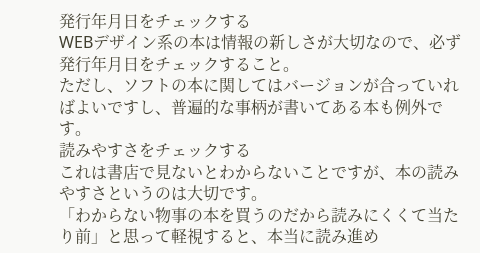発行年月日をチェックする
WEBデザイン系の本は情報の新しさが大切なので、必ず発行年月日をチェックすること。
ただし、ソフトの本に関してはバージョンが合っていればよいですし、普遍的な事柄が書いてある本も例外です。
読みやすさをチェックする
これは書店で見ないとわからないことですが、本の読みやすさというのは大切です。
「わからない物事の本を買うのだから読みにくくて当たり前」と思って軽視すると、本当に読み進め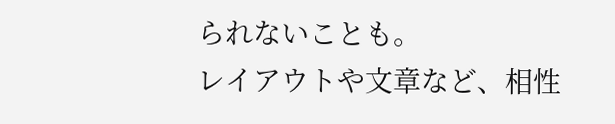られないことも。
レイアウトや文章など、相性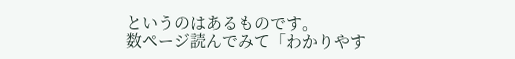というのはあるものです。
数ページ読んでみて「わかりやす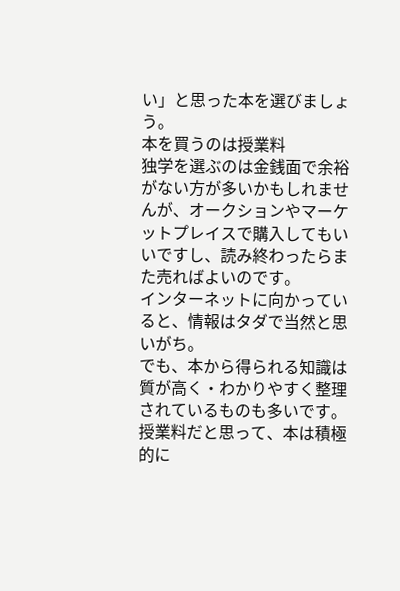い」と思った本を選びましょう。
本を買うのは授業料
独学を選ぶのは金銭面で余裕がない方が多いかもしれませんが、オークションやマーケットプレイスで購入してもいいですし、読み終わったらまた売ればよいのです。
インターネットに向かっていると、情報はタダで当然と思いがち。
でも、本から得られる知識は質が高く・わかりやすく整理されているものも多いです。
授業料だと思って、本は積極的に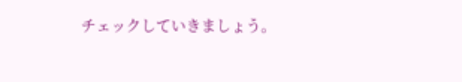チェックしていきましょう。